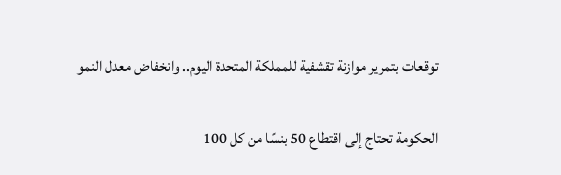توقعات بتمرير موازنة تقشفية للمملكة المتحدة اليوم.. وانخفاض معدل النمو

الحكومة تحتاج إلى اقتطاع 50 بنسًا من كل 100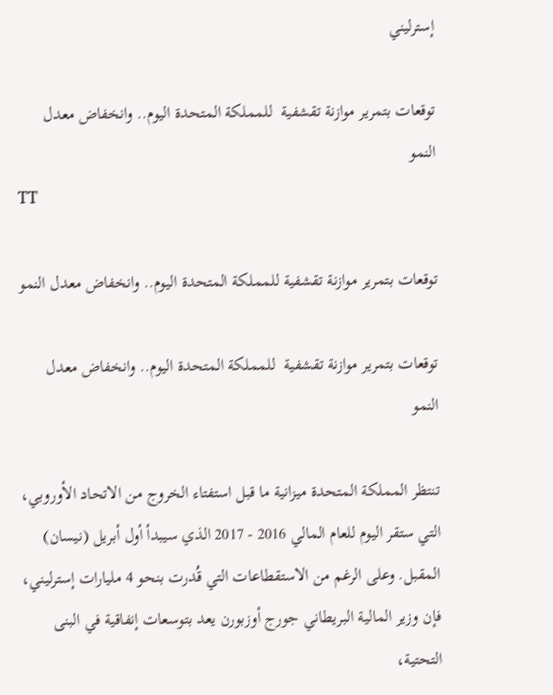إسترليني

توقعات بتمرير موازنة تقشفية  للمملكة المتحدة اليوم.. وانخفاض معدل النمو
TT

توقعات بتمرير موازنة تقشفية للمملكة المتحدة اليوم.. وانخفاض معدل النمو

توقعات بتمرير موازنة تقشفية  للمملكة المتحدة اليوم.. وانخفاض معدل النمو

تنتظر المملكة المتحدة ميزانية ما قبل استفتاء الخروج من الاتحاد الأوروبي، التي ستقر اليوم للعام المالي 2016 - 2017 الذي سيبدأ أول أبريل (نيسان) المقبل. وعلى الرغم من الاستقطاعات التي قُدرت بنحو 4 مليارات إسترليني، فإن وزير المالية البريطاني جورج أوزبورن يعد بتوسعات إنفاقية في البنى التحتية،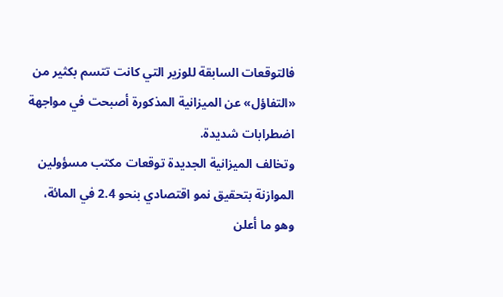فالتوقعات السابقة للوزير التي كانت تتسم بكثير من «التفاؤل» عن الميزانية المذكورة أصبحت في مواجهة اضطرابات شديدة.
وتخالف الميزانية الجديدة توقعات مكتب مسؤولين الموازنة بتحقيق نمو اقتصادي بنحو 2.4 في المائة، وهو ما أعلن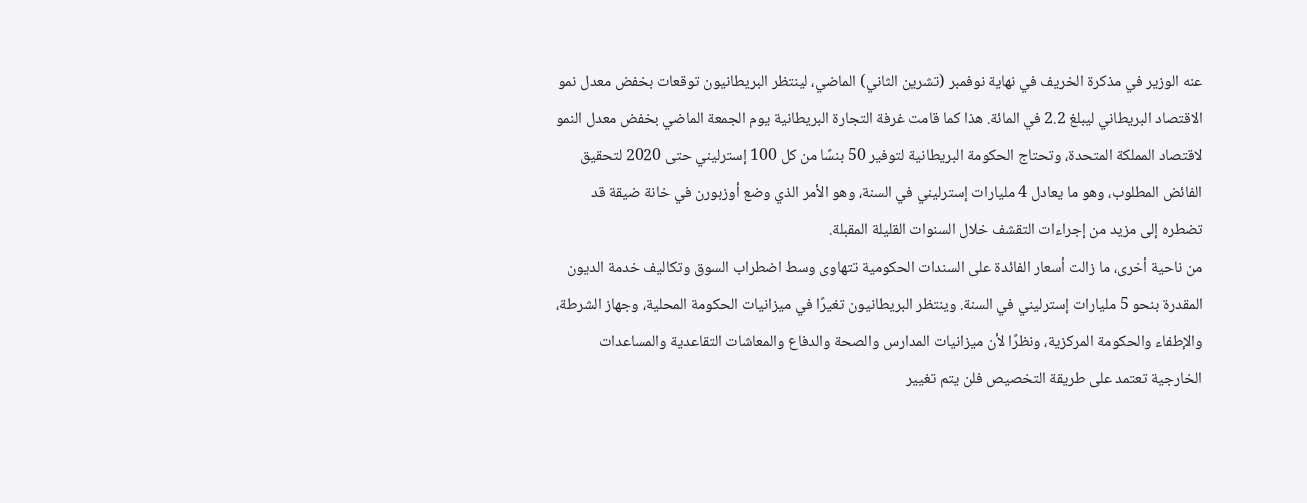عنه الوزير في مذكرة الخريف في نهاية نوفمبر (تشرين الثاني) الماضي، لينتظر البريطانيون توقعات بخفض معدل نمو الاقتصاد البريطاني ليبلغ 2.2 في المائة. هذا كما قامت غرفة التجارة البريطانية يوم الجمعة الماضي بخفض معدل النمو لاقتصاد المملكة المتحدة، وتحتاج الحكومة البريطانية لتوفير 50 بنسًا من كل 100 إسترليني حتى 2020 لتحقيق الفائض المطلوب، وهو ما يعادل 4 مليارات إسترليني في السنة، وهو الأمر الذي وضع أوزبورن في خانة ضيقة قد تضطره إلى مزيد من إجراءات التقشف خلال السنوات القليلة المقبلة.
من ناحية أخرى، ما زالت أسعار الفائدة على السندات الحكومية تتهاوى وسط اضطراب السوق وتكاليف خدمة الديون المقدرة بنحو 5 مليارات إسترليني في السنة. وينتظر البريطانيون تغيرًا في ميزانيات الحكومة المحلية، وجهاز الشرطة، والإطفاء والحكومة المركزية، ونظرًا لأن ميزانيات المدارس والصحة والدفاع والمعاشات التقاعدية والمساعدات الخارجية تعتمد على طريقة التخصيص فلن يتم تغيير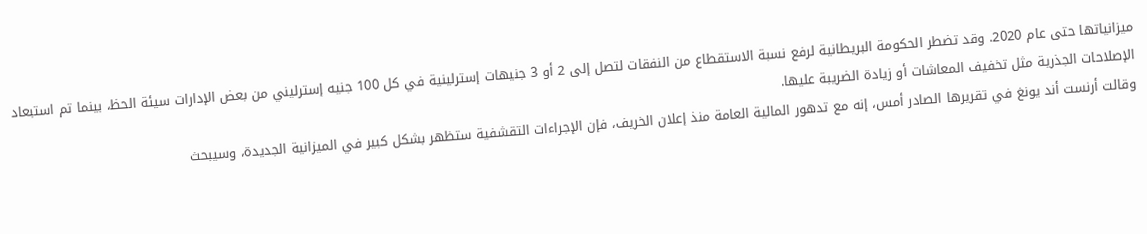ميزانياتها حتى عام 2020. وقد تضطر الحكومة البريطانية لرفع نسبة الاستقطاع من النفقات لتصل إلى 2 أو 3 جنيهات إسترلينية في كل 100 جنيه إسترليني من بعض الإدارات سيئة الحظ، بينما تم استبعاد الإصلاحات الجذرية مثل تخفيف المعاشات أو زيادة الضريبة عليها.
وقالت أرنست أند يونغ في تقريرها الصادر أمس، إنه مع تدهور المالية العامة منذ إعلان الخريف، فإن الإجراءات التقشفية ستظهر بشكل كبير في الميزانية الجديدة، وسيبحث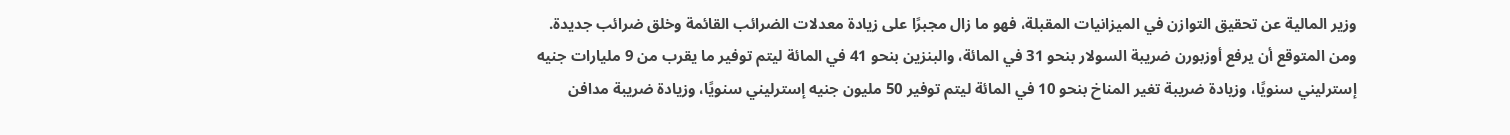وزير المالية عن تحقيق التوازن في الميزانيات المقبلة، فهو ما زال مجبرًا على زيادة معدلات الضرائب القائمة وخلق ضرائب جديدة.
ومن المتوقع أن يرفع أوزبورن ضريبة السولار بنحو 31 في المائة، والبنزين بنحو 41 في المائة ليتم توفير ما يقرب من 9 مليارات جنيه إسترليني سنويًا، وزيادة ضريبة تغير المناخ بنحو 10 في المائة ليتم توفير 50 مليون جنيه إسترليني سنويًا، وزيادة ضريبة مدافن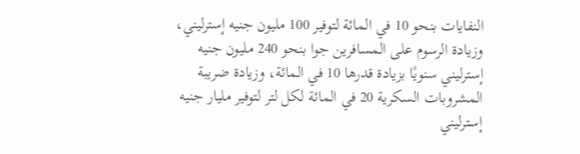النفايات بنحو 10 في المائة لتوفير 100 مليون جنيه إسترليني، وزيادة الرسوم على المسافرين جوا بنحو 240 مليون جنيه إسترليني سنويًا بزيادة قدرها 10 في المائة، وزيادة ضريبة المشروبات السكرية 20 في المائة لكل لتر لتوفير مليار جنيه إسترليني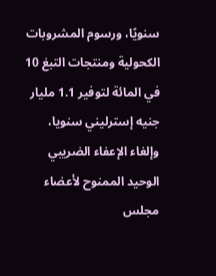سنويًا، ورسوم المشروبات الكحولية ومنتجات التبغ 10 في المائة لتوفير 1.1 مليار جنيه إسترليني سنويا، وإلغاء الإعفاء الضريبي الوحيد الممنوح لأعضاء مجلس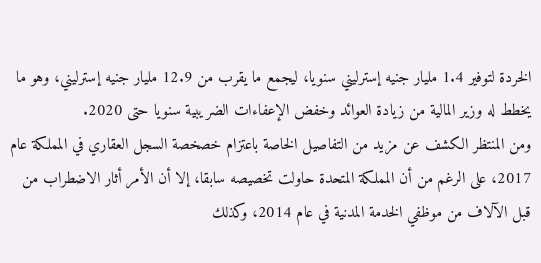الخردة لتوفير 1.4 مليار جنيه إسترليني سنويا، ليجمع ما يقرب من 12.9 مليار جنيه إسترليني، وهو ما يخطط له وزير المالية من زيادة العوائد وخفض الإعفاءات الضريبية سنويا حتى 2020.
ومن المنتظر الكشف عن مزيد من التفاصيل الخاصة باعتزام خصخصة السجل العقاري في المملكة عام 2017، على الرغم من أن المملكة المتحدة حاولت تخصيصه سابقا، إلا أن الأمر أثار الاضطراب من قبل الآلاف من موظفي الخدمة المدنية في عام 2014، وكذلك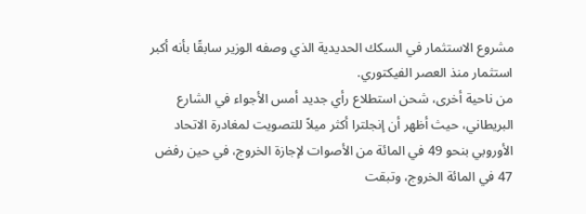مشروع الاستثمار في السكك الحديدية الذي وصفه الوزير سابقًا بأنه أكبر استثمار منذ العصر الفيكتوري.
من ناحية أخرى، شحن استطلاع رأي جديد أمس الأجواء في الشارع البريطاني، حيث أظهر أن إنجلترا أكثر ميلاً للتصويت لمغادرة الاتحاد الأوروبي بنحو 49 في المائة من الأصوات لإجازة الخروج، في حين رفض 47 في المائة الخروج، وتبقت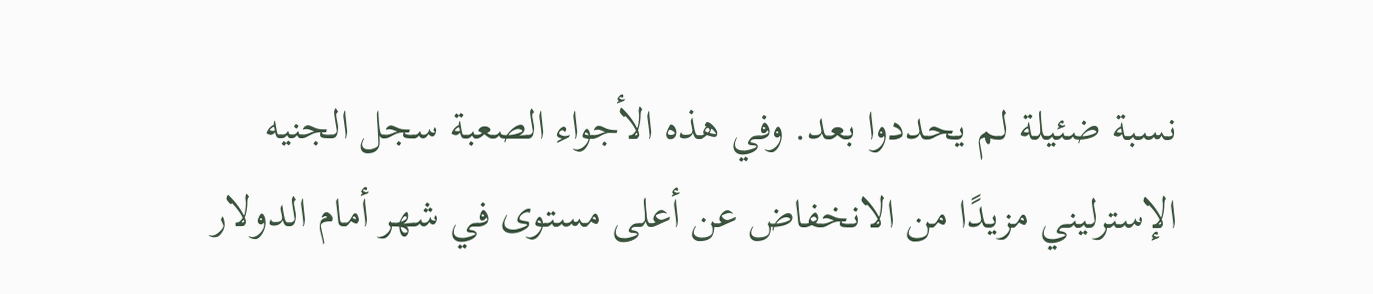نسبة ضئيلة لم يحددوا بعد. وفي هذه الأجواء الصعبة سجل الجنيه الإسترليني مزيدًا من الانخفاض عن أعلى مستوى في شهر أمام الدولار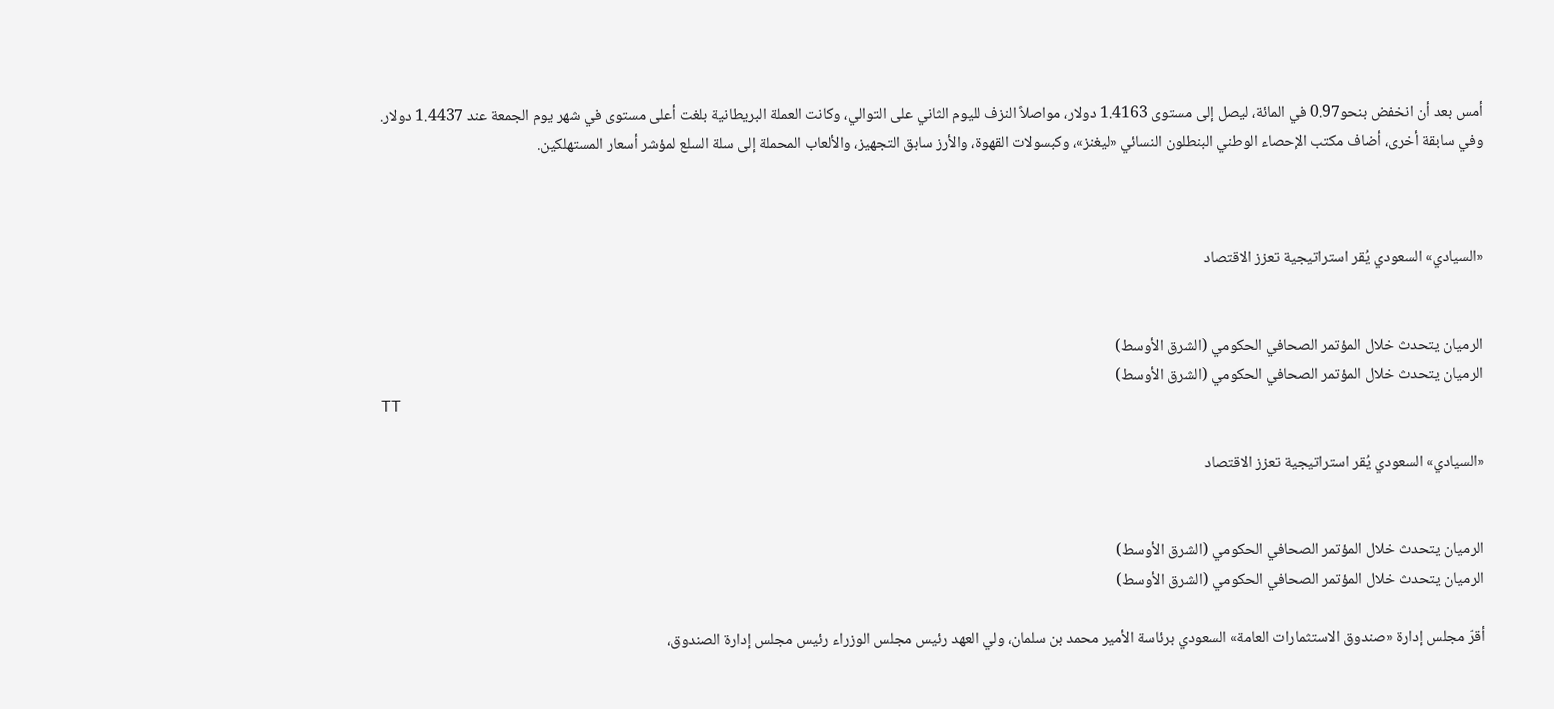أمس بعد أن انخفض بنحو0.97 في المائة، ليصل إلى مستوى 1.4163 دولار، مواصلاً النزف لليوم الثاني على التوالي، وكانت العملة البريطانية بلغت أعلى مستوى في شهر يوم الجمعة عند 1.4437 دولار.
وفي سابقة أخرى، أضاف مكتب الإحصاء الوطني البنطلون النسائي «ليغنز»، وكبسولات القهوة، والأرز سابق التجهيز، والألعاب المحملة إلى سلة السلع لمؤشر أسعار المستهلكين.



«السيادي» السعودي يُقر استراتيجية تعزز الاقتصاد


الرميان يتحدث خلال المؤتمر الصحافي الحكومي (الشرق الأوسط)
الرميان يتحدث خلال المؤتمر الصحافي الحكومي (الشرق الأوسط)
TT

«السيادي» السعودي يُقر استراتيجية تعزز الاقتصاد


الرميان يتحدث خلال المؤتمر الصحافي الحكومي (الشرق الأوسط)
الرميان يتحدث خلال المؤتمر الصحافي الحكومي (الشرق الأوسط)

أقرّ مجلس إدارة «صندوق الاستثمارات العامة» السعودي برئاسة الأمير محمد بن سلمان، ولي العهد رئيس مجلس الوزراء رئيس مجلس إدارة الصندوق،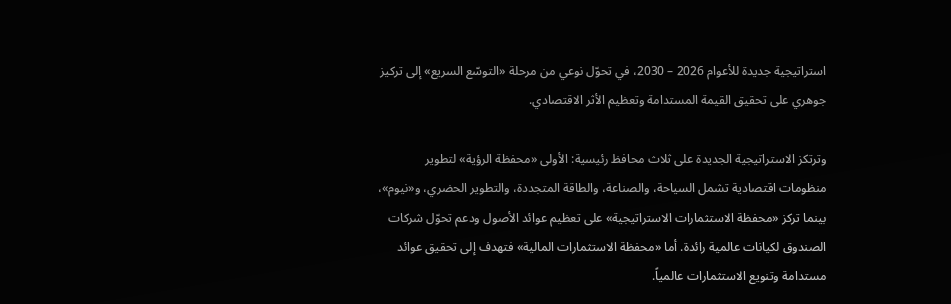استراتيجية جديدة للأعوام 2026 – 2030، في تحوّل نوعي من مرحلة «التوسّع السريع» إلى تركيز جوهري على تحقيق القيمة المستدامة وتعظيم الأثر الاقتصادي.

وترتكز الاستراتيجية الجديدة على ثلاث محافظ رئيسية: الأولى «محفظة الرؤية» لتطوير منظومات اقتصادية تشمل السياحة، والصناعة، والطاقة المتجددة، والتطوير الحضري، و«نيوم»، بينما تركز «محفظة الاستثمارات الاستراتيجية» على تعظيم عوائد الأصول ودعم تحوّل شركات الصندوق لكيانات عالمية رائدة. أما «محفظة الاستثمارات المالية» فتهدف إلى تحقيق عوائد مستدامة وتنويع الاستثمارات عالمياً.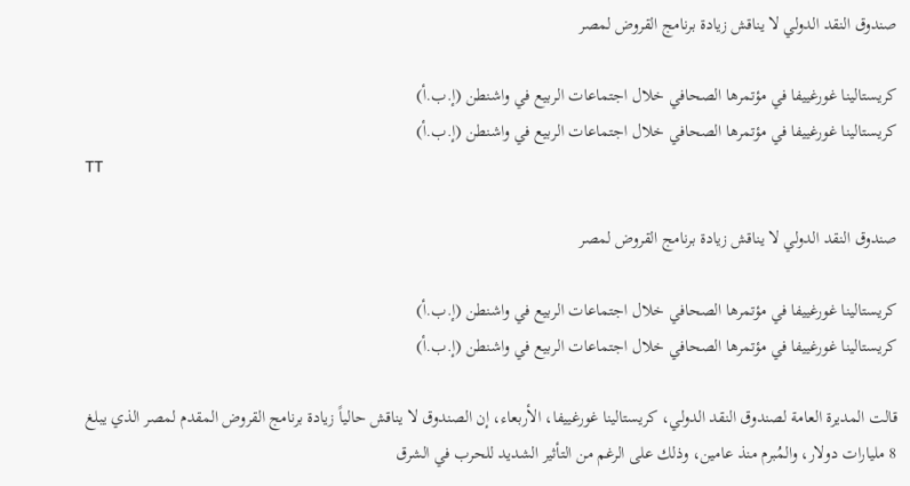صندوق النقد الدولي لا يناقش زيادة برنامج القروض لمصر

كريستالينا غورغييفا في مؤتمرها الصحافي خلال اجتماعات الربيع في واشنطن (إ.ب.أ)
كريستالينا غورغييفا في مؤتمرها الصحافي خلال اجتماعات الربيع في واشنطن (إ.ب.أ)
TT

صندوق النقد الدولي لا يناقش زيادة برنامج القروض لمصر

كريستالينا غورغييفا في مؤتمرها الصحافي خلال اجتماعات الربيع في واشنطن (إ.ب.أ)
كريستالينا غورغييفا في مؤتمرها الصحافي خلال اجتماعات الربيع في واشنطن (إ.ب.أ)

قالت المديرة العامة لصندوق النقد الدولي، كريستالينا غورغييفا، الأربعاء، إن الصندوق لا يناقش حالياً زيادة برنامج القروض المقدم لمصر الذي يبلغ 8 مليارات دولار، والمُبرم منذ عامين، وذلك على الرغم من التأثير الشديد للحرب في الشرق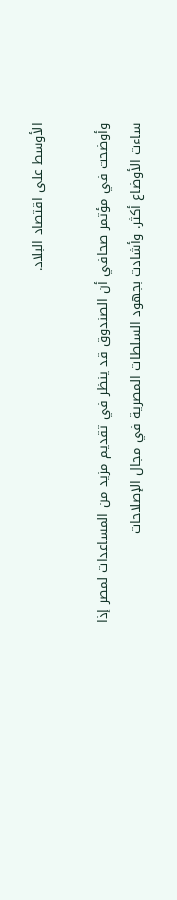الأوسط على اقتصاد البلاد.

وأوضحت في مؤتمر صحافي أن الصندوق قد ينظر في تقديم مزيد من المساعدات لمصر إذا ساءت الأوضاع أكثر. وأشادت بجهود السلطات المصرية في مجال الإصلاحات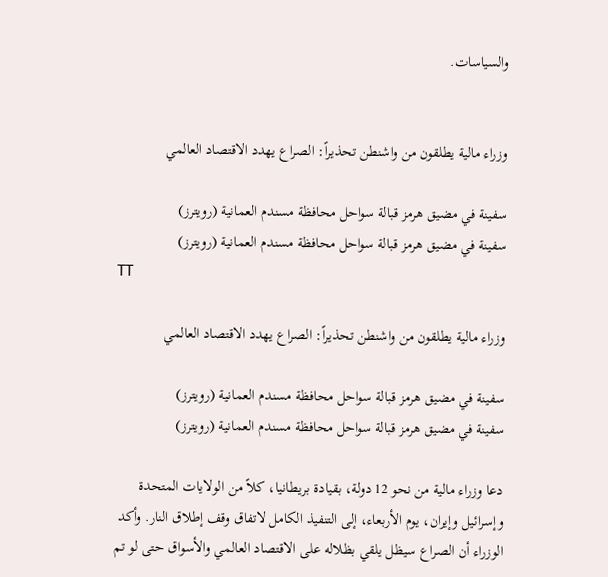والسياسات.


وزراء مالية يطلقون من واشنطن تحذيراً: الصراع يهدد الاقتصاد العالمي

سفينة في مضيق هرمز قبالة سواحل محافظة مسندم العمانية (رويترز)
سفينة في مضيق هرمز قبالة سواحل محافظة مسندم العمانية (رويترز)
TT

وزراء مالية يطلقون من واشنطن تحذيراً: الصراع يهدد الاقتصاد العالمي

سفينة في مضيق هرمز قبالة سواحل محافظة مسندم العمانية (رويترز)
سفينة في مضيق هرمز قبالة سواحل محافظة مسندم العمانية (رويترز)

دعا وزراء مالية من نحو 12 دولة، بقيادة بريطانيا، كلاً من الولايات المتحدة وإسرائيل وإيران، يوم الأربعاء، إلى التنفيذ الكامل لاتفاق وقف إطلاق النار. وأكد الوزراء أن الصراع سيظل يلقي بظلاله على الاقتصاد العالمي والأسواق حتى لو تم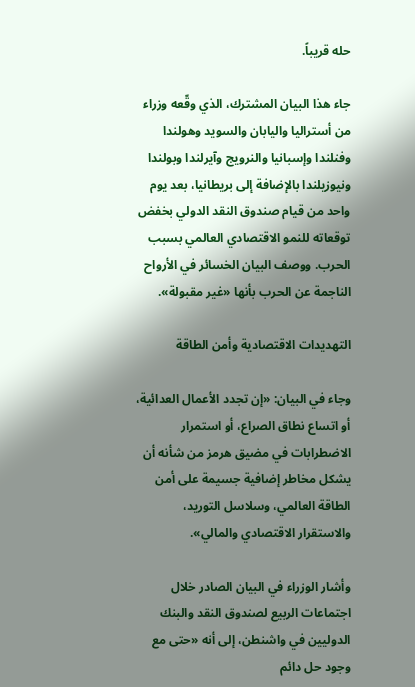حله قريباً.

جاء هذا البيان المشترك، الذي وقّعه وزراء من أستراليا واليابان والسويد وهولندا وفنلندا وإسبانيا والنرويج وآيرلندا وبولندا ونيوزيلندا بالإضافة إلى بريطانيا، بعد يوم واحد من قيام صندوق النقد الدولي بخفض توقعاته للنمو الاقتصادي العالمي بسبب الحرب. ووصف البيان الخسائر في الأرواح الناجمة عن الحرب بأنها «غير مقبولة».

التهديدات الاقتصادية وأمن الطاقة

وجاء في البيان: «إن تجدد الأعمال العدائية، أو اتساع نطاق الصراع، أو استمرار الاضطرابات في مضيق هرمز من شأنه أن يشكل مخاطر إضافية جسيمة على أمن الطاقة العالمي، وسلاسل التوريد، والاستقرار الاقتصادي والمالي».

وأشار الوزراء في البيان الصادر خلال اجتماعات الربيع لصندوق النقد والبنك الدوليين في واشنطن، إلى أنه «حتى مع وجود حل دائم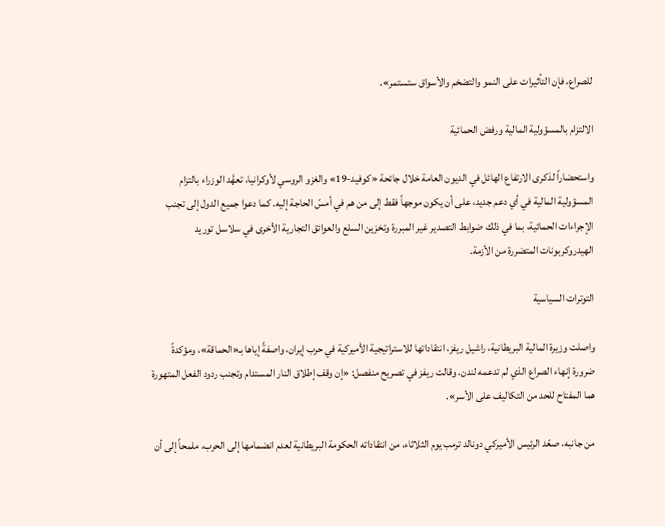للصراع، فإن التأثيرات على النمو والتضخم والأسواق ستستمر».

الالتزام بالمسؤولية المالية ورفض الحمائية

واستحضاراً لذكرى الارتفاع الهائل في الديون العامة خلال جائحة «كوفيد-19» والغزو الروسي لأوكرانيا، تعهَّد الوزراء بالتزام المسؤولية المالية في أي دعم جديد، على أن يكون موجهاً فقط إلى من هم في أمسّ الحاجة إليه. كما دعوا جميع الدول إلى تجنب الإجراءات الحمائية، بما في ذلك ضوابط التصدير غير المبررة وتخزين السلع والعوائق التجارية الأخرى في سلاسل توريد الهيدروكربونات المتضررة من الأزمة.

التوترات السياسية

واصلت وزيرة المالية البريطانية، راشيل ريفز، انتقاداتها للاستراتيجية الأميركية في حرب إيران، واصفةً إياها بـ«الحماقة»، ومؤكدةً ضرورة إنهاء الصراع الذي لم تدعمه لندن. وقالت ريفز في تصريح منفصل: «إن وقف إطلاق النار المستدام وتجنب ردود الفعل المتهورة هما المفتاح للحد من التكاليف على الأسر».

من جانبه، صعّد الرئيس الأميركي دونالد ترمب يوم الثلاثاء، من انتقاداته الحكومة البريطانية لعدم انضمامها إلى الحرب، ملمحاً إلى أن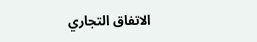الاتفاق التجاري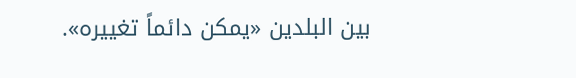بين البلدين «يمكن دائماً تغييره».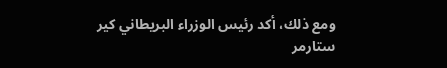ومع ذلك، أكد رئيس الوزراء البريطاني كير ستارمر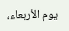يوم الأربعاء،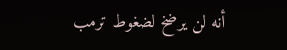أنه لن يرضخ لضغوط ترمب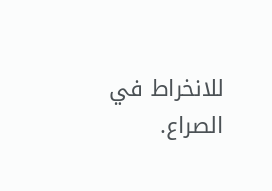للانخراط في الصراع.